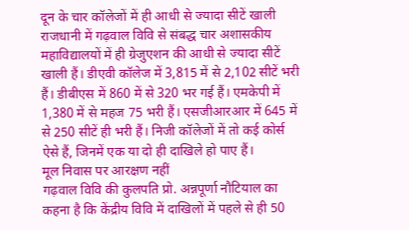दून के चार कॉलेजों में ही आधी से ज्यादा सीटें खाली
राजधानी में गढ़वाल विवि से संबद्ध चार अशासकीय महाविद्यालयों में ही ग्रेजुएशन की आधी से ज्यादा सीटें खाली हैं। डीएवी कॉलेज में 3,815 में से 2,102 सीटें भरी हैं। डीबीएस में 860 में से 320 भर गई हैं। एमकेपी में 1,380 में से महज 75 भरी हैं। एसजीआरआर में 645 में से 250 सीटें ही भरी हैं। निजी कॉलेजों में तो कई कोर्स ऐसे हैं, जिनमें एक या दो ही दाखिले हो पाए हैं।
मूल निवास पर आरक्षण नहीं
गढ़वाल विवि की कुलपति प्रो. अन्नपूर्णा नौटियाल का कहना है कि केंद्रीय विवि में दाखिलों में पहले से ही 50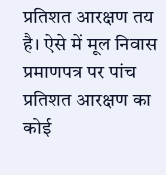प्रतिशत आरक्षण तय है। ऐसे में मूल निवास प्रमाणपत्र पर पांच प्रतिशत आरक्षण का कोई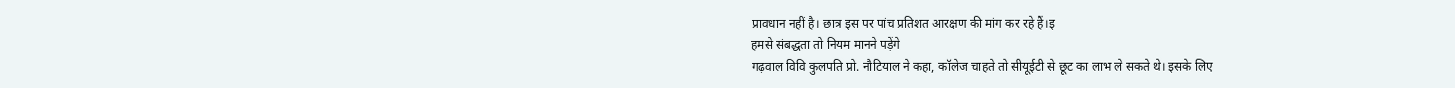प्रावधान नहीं है। छात्र इस पर पांच प्रतिशत आरक्षण की मांग कर रहे हैं।इ
हमसे संबद्धता तो नियम मानने पड़ेंगे
गढ़वाल विवि कुलपति प्रो. नौटियाल ने कहा, कॉलेज चाहते तो सीयूईटी से छूट का लाभ ले सकते थे। इसके लिए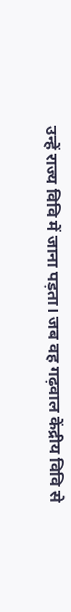उन्हें राज्य विवि में जाना पड़ता। जब वह गढ़वाल केंद्रीय विवि से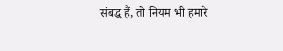संबद्ध हैं, तो नियम भी हमारे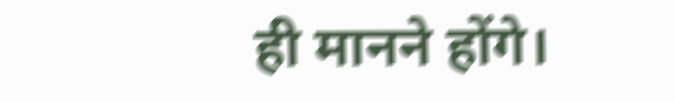ही मानने होंगे।